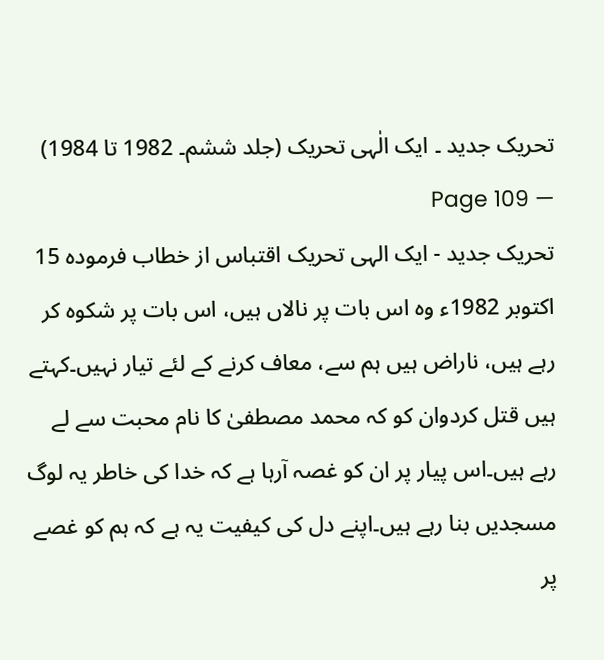تحریک جدید ۔ ایک الٰہی تحریک (جلد ششم۔ 1982 تا 1984) — Page 109
تحریک جدید - ایک الہی تحریک اقتباس از خطاب فرموده 15 اکتوبر 1982ء وہ اس بات پر نالاں ہیں، اس بات پر شکوہ کر رہے ہیں، ناراض ہیں ہم سے، معاف کرنے کے لئے تیار نہیں۔کہتے ہیں قتل کردوان کو کہ محمد مصطفیٰ کا نام محبت سے لے رہے ہیں۔اس پیار پر ان کو غصہ آرہا ہے کہ خدا کی خاطر یہ لوگ مسجدیں بنا رہے ہیں۔اپنے دل کی کیفیت یہ ہے کہ ہم کو غصے پر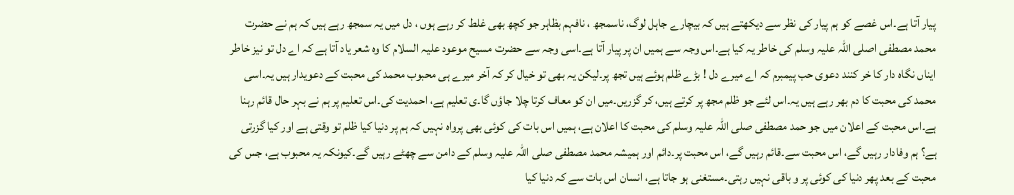پیار آتا ہے۔اس غصے کو ہم پیار کی نظر سے دیکھتے ہیں کہ بیچارے جاہل لوگ، ناسمجھ ، نافہم بظاہر جو کچھ بھی غلط کر رہے ہوں ، دل میں یہ سمجھ رہے ہیں کہ ہم نے حضرت محمد مصطفی اصلی اللہ علیہ وسلم کی خاطر یہ کیا ہے۔اس وجہ سے ہمیں ان پر پیار آتا ہے۔اسی وجہ سے حضرت مسیح موعود علیہ السلام کا وہ شعر یاد آتا ہے کہ اے دل تو نیز خاطر ایناں نگاه دار کا خر کنند دعوی حب پیمبرم کہ اے میرے دل ! بڑے ظلم ہوئے ہیں تجھ پر۔لیکن یہ بھی تو خیال کر کہ آخر میرے ہی محبوب محمد کی محبت کے دعویدار ہیں یہ۔اسی محمد کی محبت کا دم بھر رہے ہیں یہ۔اس لئے جو ظلم مجھ پر کرتے ہیں، کر گزریں۔میں ان کو معاف کرتا چلا جاؤں گا۔ی تعلیم ہے، احمدیت کی۔اس تعلیم پر ہم نے بہر حال قائم رہنا ہے۔اس محبت کے اعلان میں جو حمد مصطفی صلی اللہ علیہ وسلم کی محبت کا اعلان ہے، ہمیں اس بات کی کوئی بھی پرواہ نہیں کہ ہم پر دنیا کیا ظلم تو وقتی ہے اور کیا گزرتی ہے؟ ہم وفادار رہیں گے، اس محبت سے۔قائم رہیں گے، اس محبت پر۔دائم اور ہمیشہ محمد مصطفی صلی اللہ علیہ وسلم کے دامن سے چھٹے رہیں گے۔کیونکہ یہ محبوب ہے، جس کی محبت کے بعد پھر دنیا کی کوئی پر و باقی نہیں رہتی۔مستغنی ہو جاتا ہے، انسان اس بات سے کہ دنیا کیا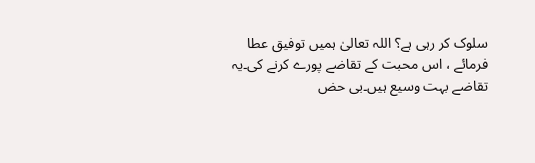سلوک کر رہی ہے؟ اللہ تعالیٰ ہمیں توفیق عطا فرمائے ، اس محبت کے تقاضے پورے کرنے کی۔یہ تقاضے بہت وسیع ہیں۔بی حض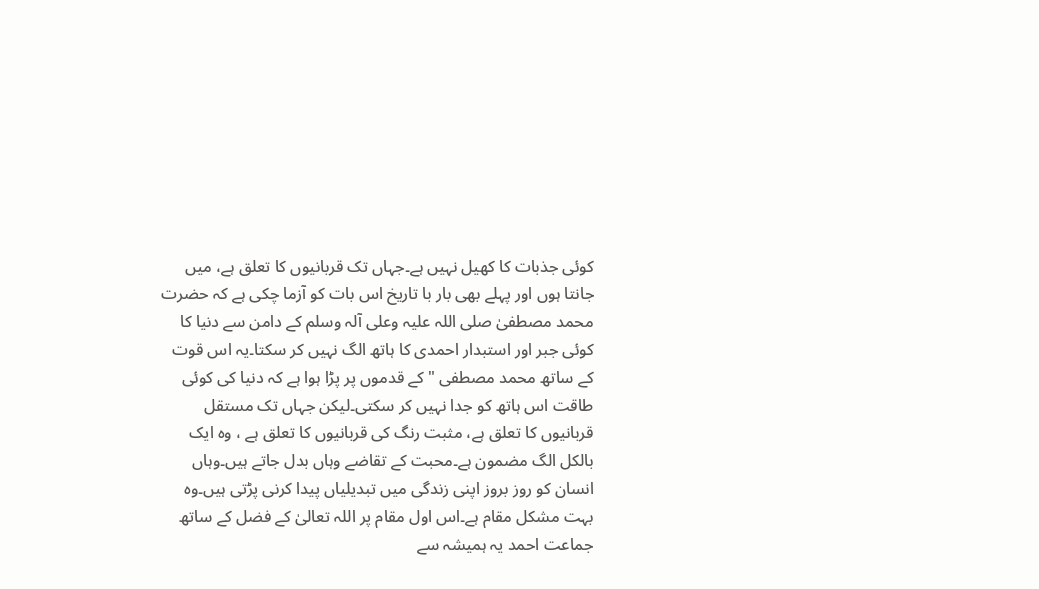کوئی جذبات کا کھیل نہیں ہے۔جہاں تک قربانیوں کا تعلق ہے، میں جانتا ہوں اور پہلے بھی بار با تاریخ اس بات کو آزما چکی ہے کہ حضرت محمد مصطفیٰ صلی اللہ علیہ وعلی آلہ وسلم کے دامن سے دنیا کا کوئی جبر اور استبدار احمدی کا ہاتھ الگ نہیں کر سکتا۔یہ اس قوت کے ساتھ محمد مصطفی " کے قدموں پر پڑا ہوا ہے کہ دنیا کی کوئی طاقت اس ہاتھ کو جدا نہیں کر سکتی۔لیکن جہاں تک مستقل قربانیوں کا تعلق ہے، مثبت رنگ کی قربانیوں کا تعلق ہے ، وہ ایک بالکل الگ مضمون ہے۔محبت کے تقاضے وہاں بدل جاتے ہیں۔وہاں انسان کو روز بروز اپنی زندگی میں تبدیلیاں پیدا کرنی پڑتی ہیں۔وہ بہت مشکل مقام ہے۔اس اول مقام پر اللہ تعالیٰ کے فضل کے ساتھ جماعت احمد یہ ہمیشہ سے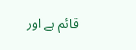قائم ہے اور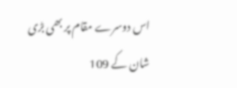اس دوسرے مقام پر بھی بڑی شان کے 109